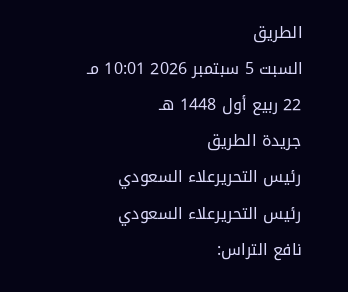الطريق
السبت 5 سبتمبر 2026 10:01 مـ 22 ربيع أول 1448 هـ
جريدة الطريق
رئيس التحريرعلاء السعودي
رئيس التحريرعلاء السعودي
نافع التراس: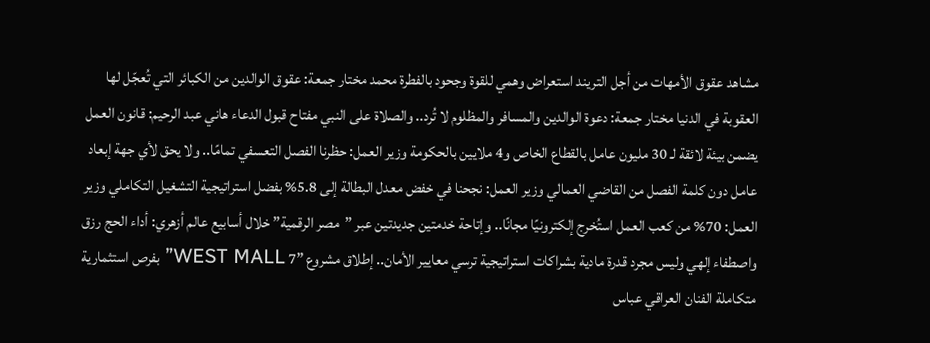مشاهد عقوق الأمهات من أجل التريند استعراض وهمي للقوة وجحود بالفطرة محمد مختار جمعة: عقوق الوالدين من الكبائر التي تُعجّل لها العقوبة في الدنيا مختار جمعة: دعوة الوالدين والمسافر والمظلوم لا تُرد.. والصلاة على النبي مفتاح قبول الدعاء هاني عبد الرحيم: قانون العمل يضمن بيئة لائقة لـ 30 مليون عامل بالقطاع الخاص و4 ملايين بالحكومة وزير العمل: حظرنا الفصل التعسفي تمامًا.. ولا يحق لأي جهة إبعاد عامل دون كلمة الفصل من القاضي العمالي وزير العمل: نجحنا في خفض معدل البطالة إلى 5.8% بفضل استراتيجية التشغيل التكاملي وزير العمل: 70% من كعب العمل استُخرج إلكترونيًا مجانًا.. وإتاحة خدمتين جديدتين عبر ”مصر الرقمية” خلال أسابيع عالم أزهري: أداء الحج رزق واصطفاء إلهي وليس مجرد قدرة مادية بشراكات استراتيجية ترسي معايير الأمان.. إطلاق مشروع ”7 WEST MALL” بفرص استثمارية متكاملة الفنان العراقي عباس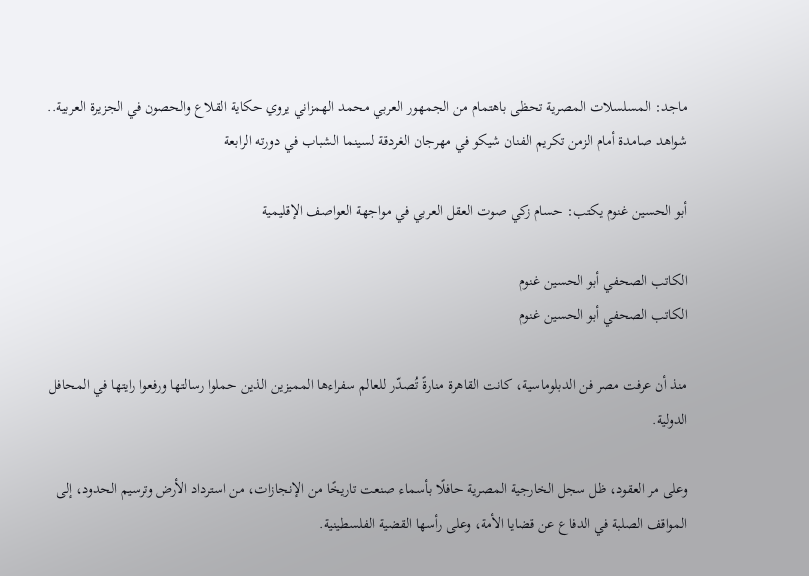ماجد: المسلسلات المصرية تحظى باهتمام من الجمهور العربي محمد الهمزاني يروي حكاية القلاع والحصون في الجزيرة العربية.. شواهد صامدة أمام الزمن تكريم الفنان شيكو في مهرجان الغردقة لسينما الشباب في دورته الرابعة

أبو الحسين غنوم يكتب: حسام زكي صوت العقل العربي في مواجهة العواصف الإقليمية

الكاتب الصحفي أبو الحسين غنوم
الكاتب الصحفي أبو الحسين غنوم

منذ أن عرفت مصر فن الدبلوماسية، كانت القاهرة منارةً تُصدّر للعالم سفراءها المميزين الذين حملوا رسالتها ورفعوا رايتها في المحافل الدولية.

وعلى مر العقود، ظل سجل الخارجية المصرية حافلًا بأسماء صنعت تاريخًا من الإنجازات، من استرداد الأرض وترسيم الحدود، إلى المواقف الصلبة في الدفاع عن قضايا الأمة، وعلى رأسها القضية الفلسطينية.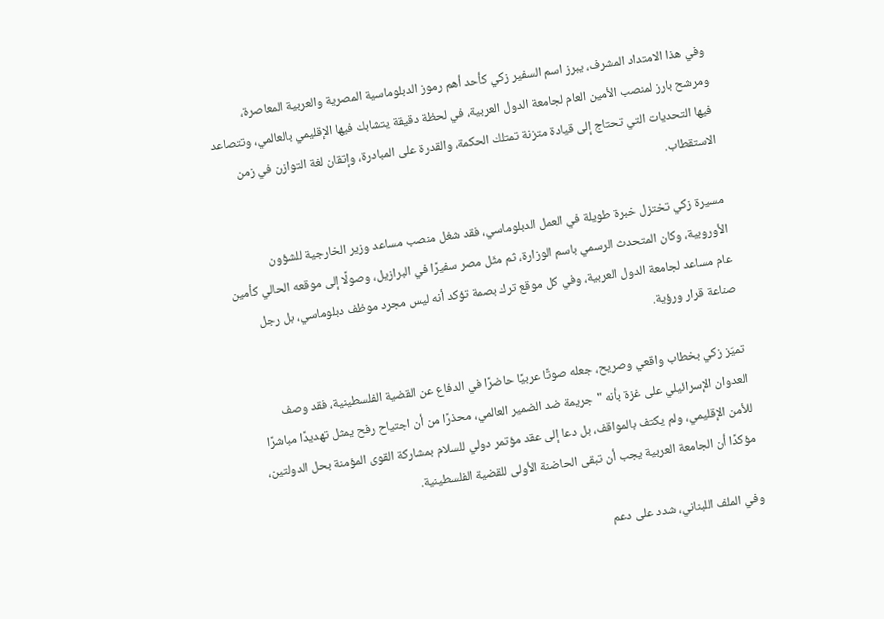وفي هذا الامتداد المشرف، يبرز اسم السفير زكي كأحد أهم رموز الدبلوماسية المصرية والعربية المعاصرة، ومرشح بارز لمنصب الأمين العام لجامعة الدول العربية، في لحظة دقيقة يتشابك فيها الإقليمي بالعالمي، وتتصاعد فيها التحديات التي تحتاج إلى قيادة متزنة تمتلك الحكمة، والقدرة على المبادرة، وإتقان لغة التوازن في زمن الاستقطاب.

مسيرة زكي تختزل خبرة طويلة في العمل الدبلوماسي، فقد شغل منصب مساعد وزير الخارجية للشؤون الأوروبية، وكان المتحدث الرسمي باسم الوزارة، ثم مثّل مصر سفيرًا في البرازيل، وصولًا إلى موقعه الحالي كأمين عام مساعد لجامعة الدول العربية، وفي كل موقع ترك بصمة تؤكد أنه ليس مجرد موظف دبلوماسي، بل رجل صناعة قرار ورؤية.

تميّز زكي بخطاب واقعي وصريح، جعله صوتًا عربيًا حاضرًا في الدفاع عن القضية الفلسطينية، فقد وصف العدوان الإسرائيلي على غزة بأنه "جريمة ضد الضمير العالمي، محذرًا من أن اجتياح رفح يمثل تهديدًا مباشرًا للأمن الإقليمي، ولم يكتف بالمواقف، بل دعا إلى عقد مؤتمر دولي للسلام بمشاركة القوى المؤمنة بحل الدولتين، مؤكدًا أن الجامعة العربية يجب أن تبقى الحاضنة الأولى للقضية الفلسطينية.

وفي الملف اللبناني، شدد على دعم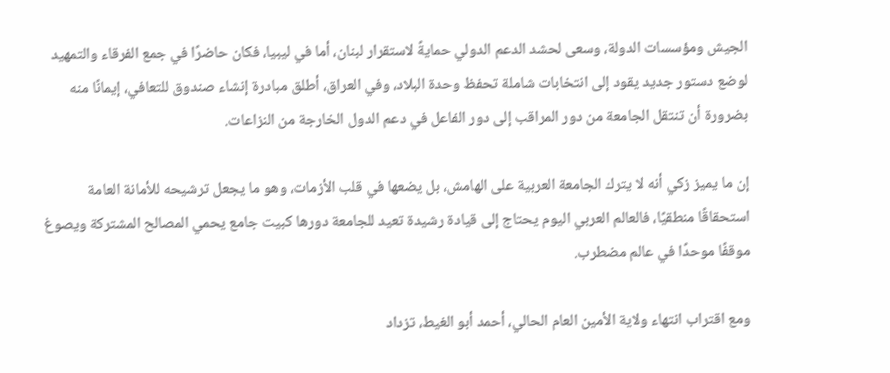الجيش ومؤسسات الدولة، وسعى لحشد الدعم الدولي حمايةً لاستقرار لبنان، أما في ليبيا، فكان حاضرًا في جمع الفرقاء والتمهيد لوضع دستور جديد يقود إلى انتخابات شاملة تحفظ وحدة البلاد، وفي العراق، أطلق مبادرة إنشاء صندوق للتعافي، إيمانًا منه بضرورة أن تنتقل الجامعة من دور المراقب إلى دور الفاعل في دعم الدول الخارجة من النزاعات.

إن ما يميز زكي أنه لا يترك الجامعة العربية على الهامش، بل يضعها في قلب الأزمات، وهو ما يجعل ترشيحه للأمانة العامة استحقاقًا منطقيًا، فالعالم العربي اليوم يحتاج إلى قيادة رشيدة تعيد للجامعة دورها كبيت جامع يحمي المصالح المشتركة ويصوغ موقفًا موحدًا في عالم مضطرب.

ومع اقتراب انتهاء ولاية الأمين العام الحالي، أحمد أبو الغيط، تزداد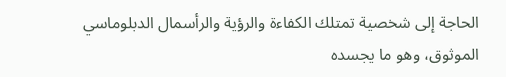الحاجة إلى شخصية تمتلك الكفاءة والرؤية والرأسمال الدبلوماسي الموثوق، وهو ما يجسده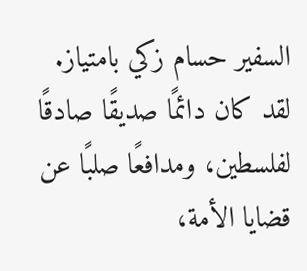السفير حسام زكي بامتياز.
لقد كان دائمًا صديقًا صادقًا لفلسطين، ومدافعًا صلبًا عن قضايا الأمة،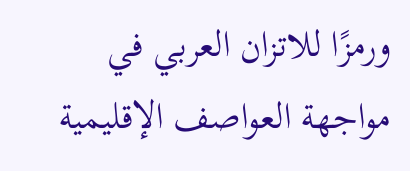ورمزًا للاتزان العربي في مواجهة العواصف الإقليمية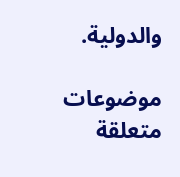والدولية.

موضوعات متعلقة